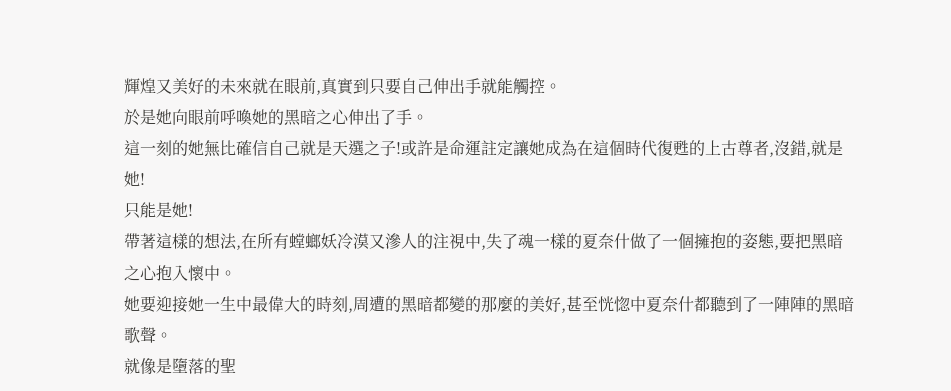輝煌又美好的未來就在眼前,真實到只要自己伸出手就能觸控。
於是她向眼前呼喚她的黑暗之心伸出了手。
這一刻的她無比確信自己就是天選之子!或許是命運註定讓她成為在這個時代復甦的上古尊者,沒錯,就是她!
只能是她!
帶著這樣的想法,在所有螳螂妖冷漠又滲人的注視中,失了魂一樣的夏奈什做了一個擁抱的姿態,要把黑暗之心抱入懷中。
她要迎接她一生中最偉大的時刻,周遭的黑暗都變的那麼的美好,甚至恍惚中夏奈什都聽到了一陣陣的黑暗歌聲。
就像是墮落的聖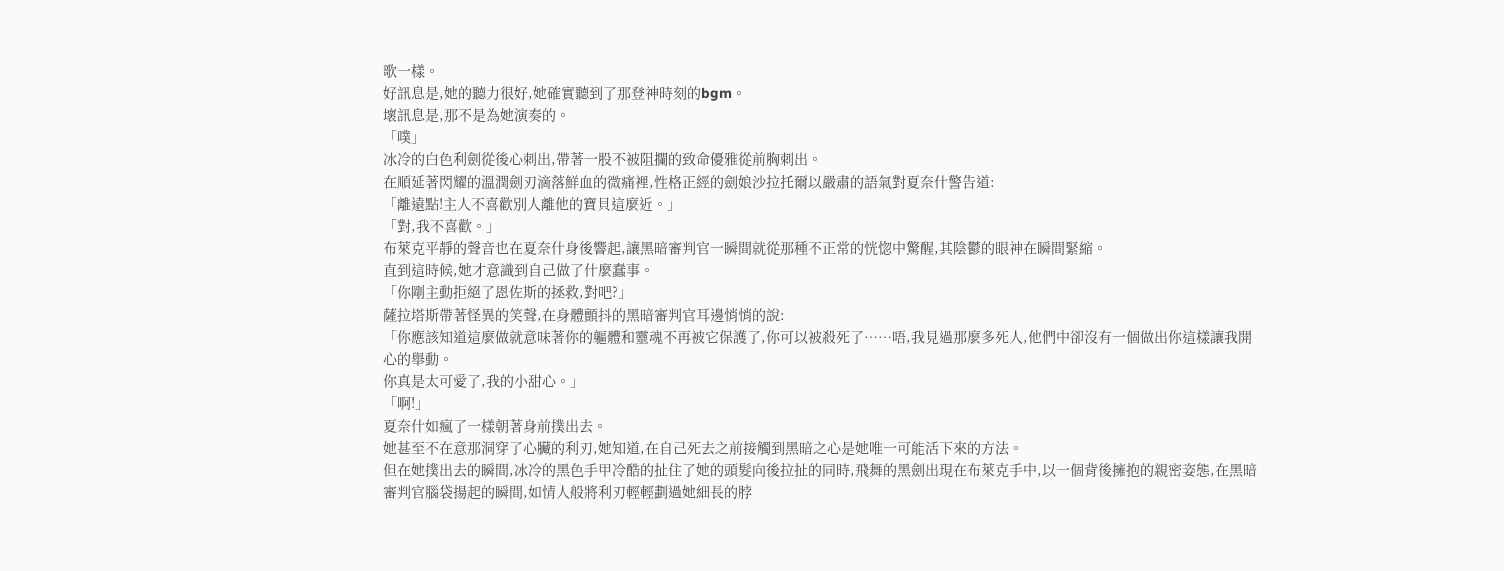歌一樣。
好訊息是,她的聽力很好,她確實聽到了那登神時刻的bgm。
壞訊息是,那不是為她演奏的。
「噗」
冰冷的白色利劍從後心刺出,帶著一股不被阻攔的致命優雅從前胸刺出。
在順延著閃耀的溫潤劍刃滴落鮮血的微痛裡,性格正經的劍娘沙拉托爾以嚴肅的語氣對夏奈什警告道:
「離遠點!主人不喜歡別人離他的寶貝這麼近。」
「對,我不喜歡。」
布萊克平靜的聲音也在夏奈什身後響起,讓黑暗審判官一瞬間就從那種不正常的恍惚中驚醒,其陰鬱的眼神在瞬間緊縮。
直到這時候,她才意識到自己做了什麼蠢事。
「你剛主動拒絕了恩佐斯的拯救,對吧?」
薩拉塔斯帶著怪異的笑聲,在身體顫抖的黑暗審判官耳邊悄悄的說:
「你應該知道這麼做就意味著你的軀體和靈魂不再被它保護了,你可以被殺死了……唔,我見過那麼多死人,他們中卻沒有一個做出你這樣讓我開心的舉動。
你真是太可愛了,我的小甜心。」
「啊!」
夏奈什如瘋了一樣朝著身前撲出去。
她甚至不在意那洞穿了心臟的利刃,她知道,在自己死去之前接觸到黑暗之心是她唯一可能活下來的方法。
但在她撲出去的瞬間,冰冷的黑色手甲冷酷的扯住了她的頭髮向後拉扯的同時,飛舞的黑劍出現在布萊克手中,以一個背後擁抱的親密姿態,在黑暗審判官腦袋揚起的瞬間,如情人般將利刃輕輕劃過她細長的脖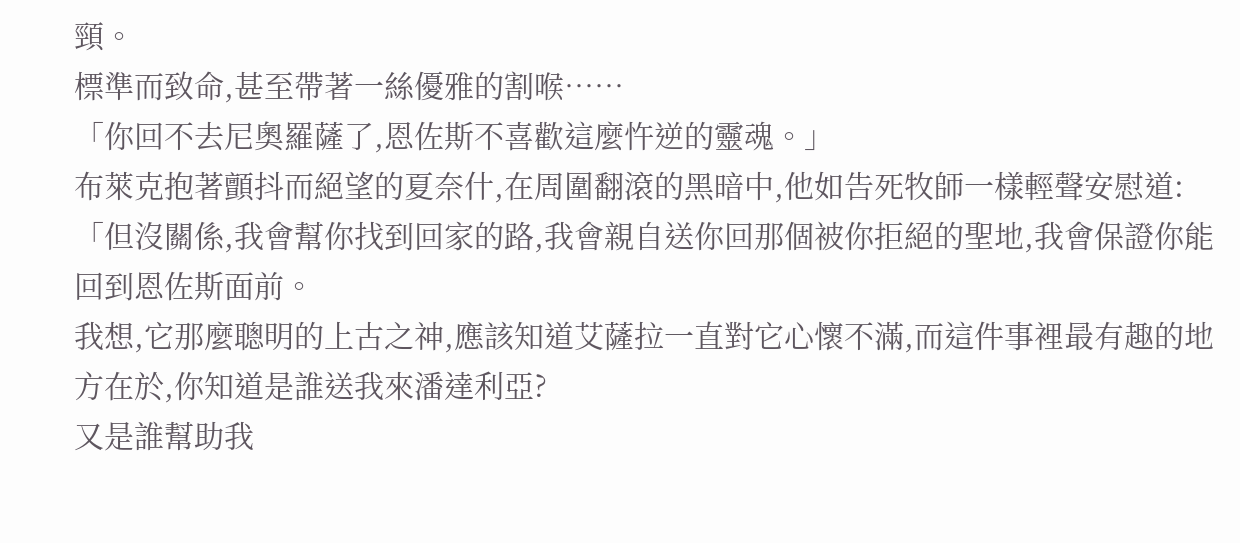頸。
標準而致命,甚至帶著一絲優雅的割喉……
「你回不去尼奧羅薩了,恩佐斯不喜歡這麼忤逆的靈魂。」
布萊克抱著顫抖而絕望的夏奈什,在周圍翻滾的黑暗中,他如告死牧師一樣輕聲安慰道:
「但沒關係,我會幫你找到回家的路,我會親自送你回那個被你拒絕的聖地,我會保證你能回到恩佐斯面前。
我想,它那麼聰明的上古之神,應該知道艾薩拉一直對它心懷不滿,而這件事裡最有趣的地方在於,你知道是誰送我來潘達利亞?
又是誰幫助我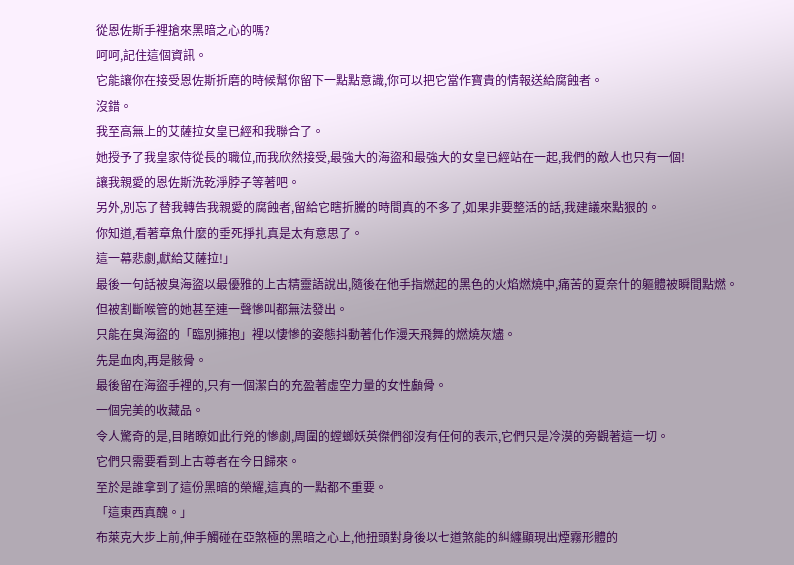從恩佐斯手裡搶來黑暗之心的嗎?
呵呵,記住這個資訊。
它能讓你在接受恩佐斯折磨的時候幫你留下一點點意識,你可以把它當作寶貴的情報送給腐蝕者。
沒錯。
我至高無上的艾薩拉女皇已經和我聯合了。
她授予了我皇家侍從長的職位,而我欣然接受,最強大的海盜和最強大的女皇已經站在一起,我們的敵人也只有一個!
讓我親愛的恩佐斯洗乾淨脖子等著吧。
另外,別忘了替我轉告我親愛的腐蝕者,留給它瞎折騰的時間真的不多了,如果非要整活的話,我建議來點狠的。
你知道,看著章魚什麼的垂死掙扎真是太有意思了。
這一幕悲劇,獻給艾薩拉!」
最後一句話被臭海盜以最優雅的上古精靈語說出,隨後在他手指燃起的黑色的火焰燃燒中,痛苦的夏奈什的軀體被瞬間點燃。
但被割斷喉管的她甚至連一聲慘叫都無法發出。
只能在臭海盜的「臨別擁抱」裡以悽慘的姿態抖動著化作漫天飛舞的燃燒灰燼。
先是血肉,再是骸骨。
最後留在海盜手裡的,只有一個潔白的充盈著虛空力量的女性顱骨。
一個完美的收藏品。
令人驚奇的是,目睹瞭如此行兇的慘劇,周圍的螳螂妖英傑們卻沒有任何的表示,它們只是冷漠的旁觀著這一切。
它們只需要看到上古尊者在今日歸來。
至於是誰拿到了這份黑暗的榮耀,這真的一點都不重要。
「這東西真醜。」
布萊克大步上前,伸手觸碰在亞煞極的黑暗之心上,他扭頭對身後以七道煞能的糾纏顯現出煙霧形體的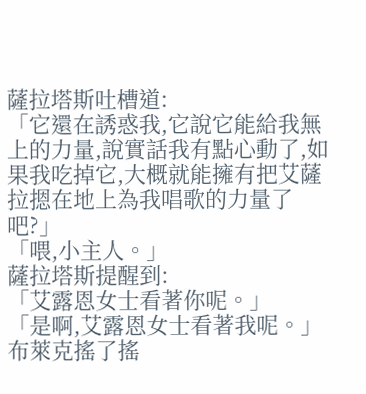薩拉塔斯吐槽道:
「它還在誘惑我,它說它能給我無上的力量,說實話我有點心動了,如果我吃掉它,大概就能擁有把艾薩拉摁在地上為我唱歌的力量了吧?」
「喂,小主人。」
薩拉塔斯提醒到:
「艾露恩女士看著你呢。」
「是啊,艾露恩女士看著我呢。」
布萊克搖了搖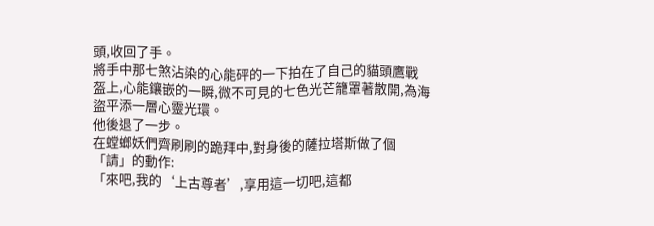頭,收回了手。
將手中那七煞沾染的心能砰的一下拍在了自己的貓頭鷹戰盔上,心能鑲嵌的一瞬,微不可見的七色光芒籠罩著散開,為海盜平添一層心靈光環。
他後退了一步。
在螳螂妖們齊刷刷的跪拜中,對身後的薩拉塔斯做了個「請」的動作:
「來吧,我的‘上古尊者’,享用這一切吧,這都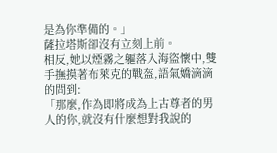是為你準備的。」
薩拉塔斯卻沒有立刻上前。
相反,她以煙霧之軀落入海盜懷中,雙手撫摸著布萊克的戰盔,語氣嬌滴滴的問到:
「那麼,作為即將成為上古尊者的男人的你,就沒有什麼想對我說的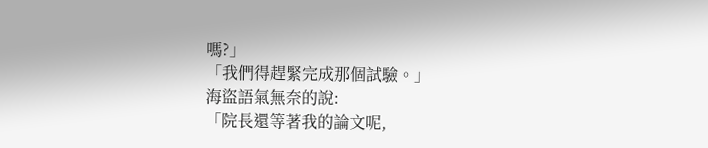嗎?」
「我們得趕緊完成那個試驗。」
海盜語氣無奈的說:
「院長還等著我的論文呢,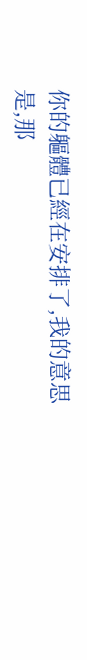你的軀體已經在安排了,我的意思是,那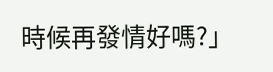時候再發情好嗎?」